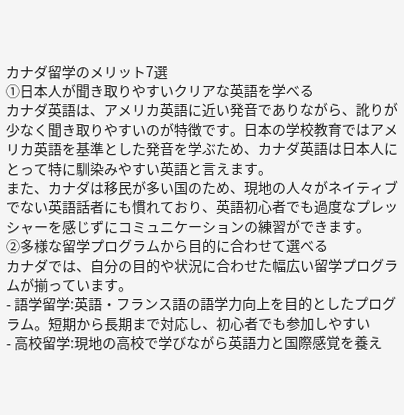カナダ留学のメリット7選
①日本人が聞き取りやすいクリアな英語を学べる
カナダ英語は、アメリカ英語に近い発音でありながら、訛りが少なく聞き取りやすいのが特徴です。日本の学校教育ではアメリカ英語を基準とした発音を学ぶため、カナダ英語は日本人にとって特に馴染みやすい英語と言えます。
また、カナダは移民が多い国のため、現地の人々がネイティブでない英語話者にも慣れており、英語初心者でも過度なプレッシャーを感じずにコミュニケーションの練習ができます。
②多様な留学プログラムから目的に合わせて選べる
カナダでは、自分の目的や状況に合わせた幅広い留学プログラムが揃っています。
- 語学留学:英語・フランス語の語学力向上を目的としたプログラム。短期から長期まで対応し、初心者でも参加しやすい
- 高校留学:現地の高校で学びながら英語力と国際感覚を養え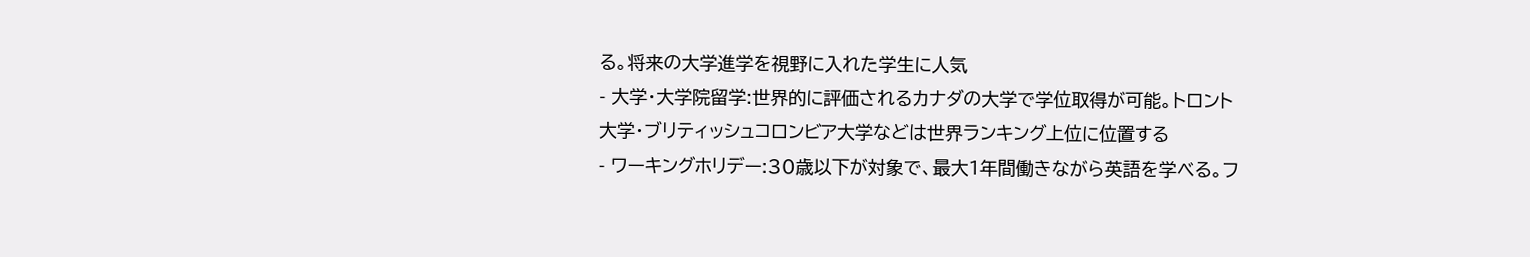る。将来の大学進学を視野に入れた学生に人気
- 大学・大学院留学:世界的に評価されるカナダの大学で学位取得が可能。トロント大学・ブリティッシュコロンビア大学などは世界ランキング上位に位置する
- ワーキングホリデー:30歳以下が対象で、最大1年間働きながら英語を学べる。フ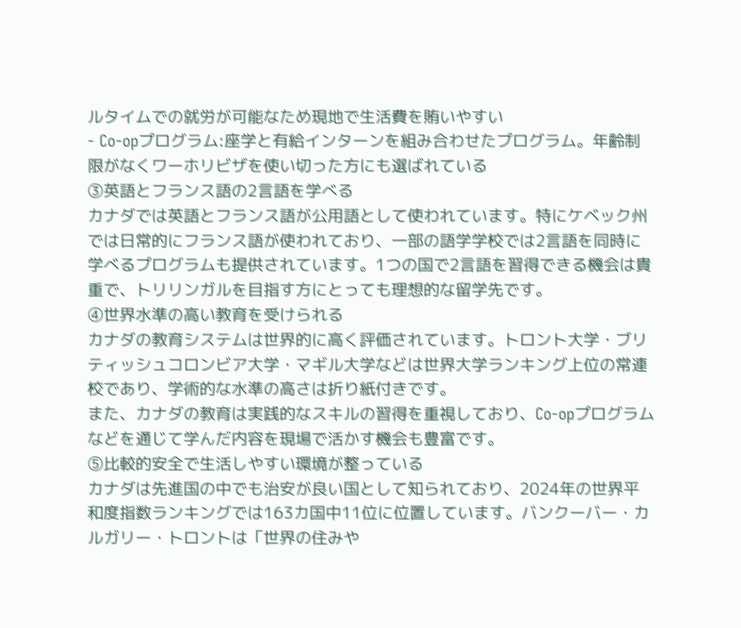ルタイムでの就労が可能なため現地で生活費を賄いやすい
- Co-opプログラム:座学と有給インターンを組み合わせたプログラム。年齢制限がなくワーホリビザを使い切った方にも選ばれている
③英語とフランス語の2言語を学べる
カナダでは英語とフランス語が公用語として使われています。特にケベック州では日常的にフランス語が使われており、一部の語学学校では2言語を同時に学べるプログラムも提供されています。1つの国で2言語を習得できる機会は貴重で、トリリンガルを目指す方にとっても理想的な留学先です。
④世界水準の高い教育を受けられる
カナダの教育システムは世界的に高く評価されています。トロント大学・ブリティッシュコロンビア大学・マギル大学などは世界大学ランキング上位の常連校であり、学術的な水準の高さは折り紙付きです。
また、カナダの教育は実践的なスキルの習得を重視しており、Co-opプログラムなどを通じて学んだ内容を現場で活かす機会も豊富です。
⑤比較的安全で生活しやすい環境が整っている
カナダは先進国の中でも治安が良い国として知られており、2024年の世界平和度指数ランキングでは163カ国中11位に位置しています。バンクーバー・カルガリー・トロントは「世界の住みや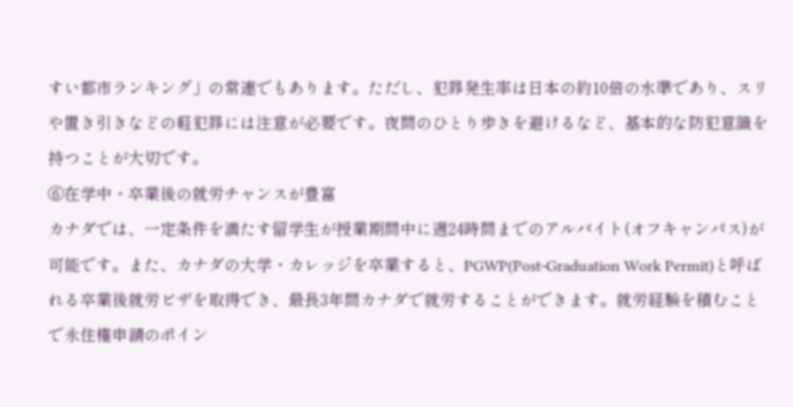すい都市ランキング」の常連でもあります。ただし、犯罪発生率は日本の約10倍の水準であり、スリや置き引きなどの軽犯罪には注意が必要です。夜間のひとり歩きを避けるなど、基本的な防犯意識を持つことが大切です。
⑥在学中・卒業後の就労チャンスが豊富
カナダでは、一定条件を満たす留学生が授業期間中に週24時間までのアルバイト(オフキャンパス)が可能です。また、カナダの大学・カレッジを卒業すると、PGWP(Post-Graduation Work Permit)と呼ばれる卒業後就労ビザを取得でき、最長3年間カナダで就労することができます。就労経験を積むことで永住権申請のポイン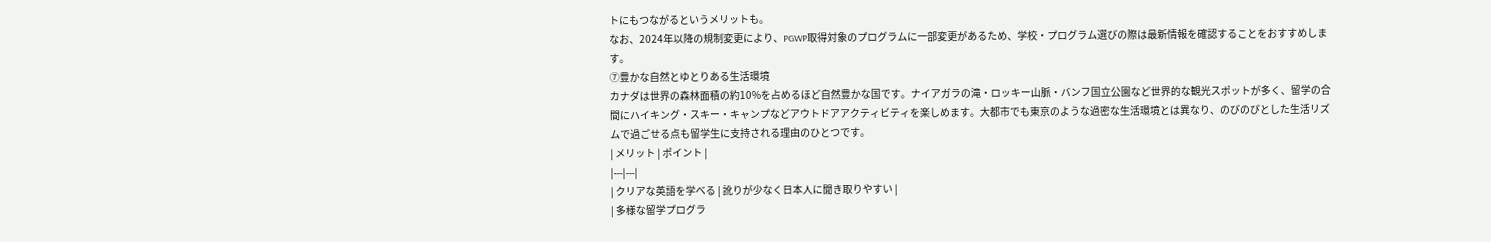トにもつながるというメリットも。
なお、2024年以降の規制変更により、PGWP取得対象のプログラムに一部変更があるため、学校・プログラム選びの際は最新情報を確認することをおすすめします。
⑦豊かな自然とゆとりある生活環境
カナダは世界の森林面積の約10%を占めるほど自然豊かな国です。ナイアガラの滝・ロッキー山脈・バンフ国立公園など世界的な観光スポットが多く、留学の合間にハイキング・スキー・キャンプなどアウトドアアクティビティを楽しめます。大都市でも東京のような過密な生活環境とは異なり、のびのびとした生活リズムで過ごせる点も留学生に支持される理由のひとつです。
| メリット | ポイント |
|---|---|
| クリアな英語を学べる | 訛りが少なく日本人に聞き取りやすい |
| 多様な留学プログラ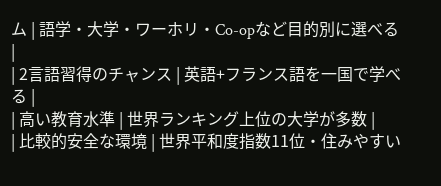ム | 語学・大学・ワーホリ・Co-opなど目的別に選べる |
| 2言語習得のチャンス | 英語+フランス語を一国で学べる |
| 高い教育水準 | 世界ランキング上位の大学が多数 |
| 比較的安全な環境 | 世界平和度指数11位・住みやすい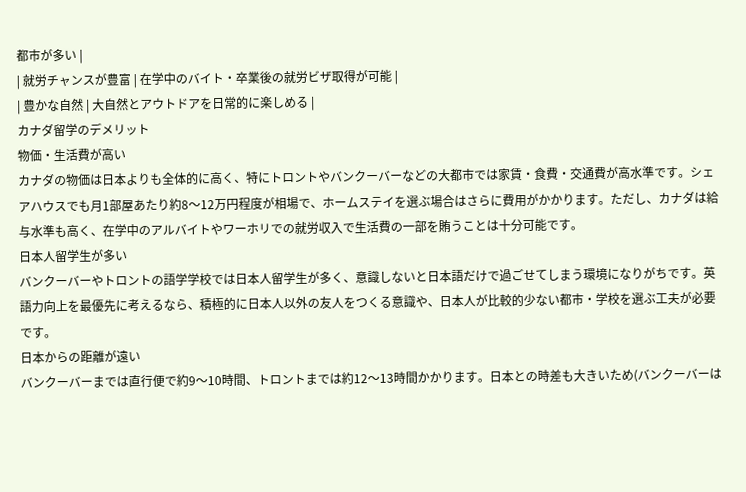都市が多い |
| 就労チャンスが豊富 | 在学中のバイト・卒業後の就労ビザ取得が可能 |
| 豊かな自然 | 大自然とアウトドアを日常的に楽しめる |
カナダ留学のデメリット
物価・生活費が高い
カナダの物価は日本よりも全体的に高く、特にトロントやバンクーバーなどの大都市では家賃・食費・交通費が高水準です。シェアハウスでも月1部屋あたり約8〜12万円程度が相場で、ホームステイを選ぶ場合はさらに費用がかかります。ただし、カナダは給与水準も高く、在学中のアルバイトやワーホリでの就労収入で生活費の一部を賄うことは十分可能です。
日本人留学生が多い
バンクーバーやトロントの語学学校では日本人留学生が多く、意識しないと日本語だけで過ごせてしまう環境になりがちです。英語力向上を最優先に考えるなら、積極的に日本人以外の友人をつくる意識や、日本人が比較的少ない都市・学校を選ぶ工夫が必要です。
日本からの距離が遠い
バンクーバーまでは直行便で約9〜10時間、トロントまでは約12〜13時間かかります。日本との時差も大きいため(バンクーバーは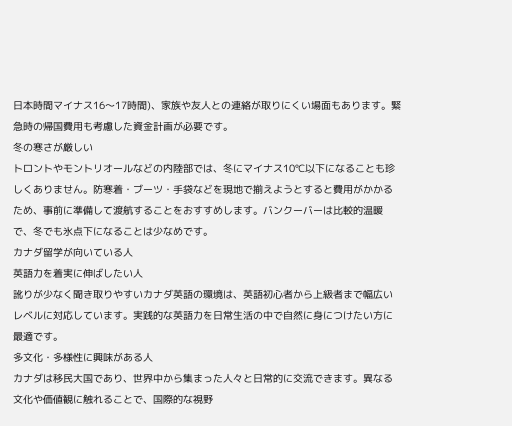日本時間マイナス16〜17時間)、家族や友人との連絡が取りにくい場面もあります。緊急時の帰国費用も考慮した資金計画が必要です。
冬の寒さが厳しい
トロントやモントリオールなどの内陸部では、冬にマイナス10℃以下になることも珍しくありません。防寒着・ブーツ・手袋などを現地で揃えようとすると費用がかかるため、事前に準備して渡航することをおすすめします。バンクーバーは比較的温暖で、冬でも氷点下になることは少なめです。
カナダ留学が向いている人
英語力を着実に伸ばしたい人
訛りが少なく聞き取りやすいカナダ英語の環境は、英語初心者から上級者まで幅広いレベルに対応しています。実践的な英語力を日常生活の中で自然に身につけたい方に最適です。
多文化・多様性に興味がある人
カナダは移民大国であり、世界中から集まった人々と日常的に交流できます。異なる文化や価値観に触れることで、国際的な視野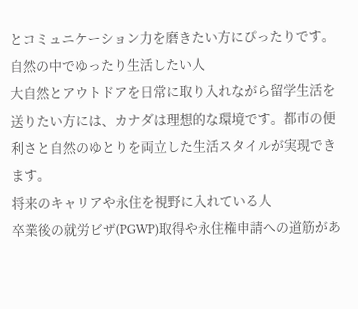とコミュニケーション力を磨きたい方にぴったりです。
自然の中でゆったり生活したい人
大自然とアウトドアを日常に取り入れながら留学生活を送りたい方には、カナダは理想的な環境です。都市の便利さと自然のゆとりを両立した生活スタイルが実現できます。
将来のキャリアや永住を視野に入れている人
卒業後の就労ビザ(PGWP)取得や永住権申請への道筋があ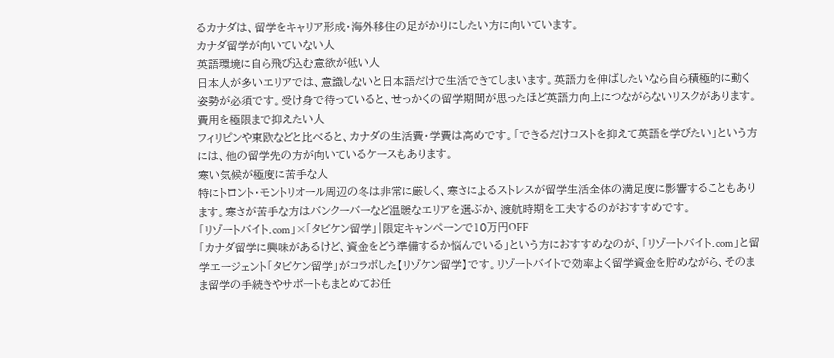るカナダは、留学をキャリア形成・海外移住の足がかりにしたい方に向いています。
カナダ留学が向いていない人
英語環境に自ら飛び込む意欲が低い人
日本人が多いエリアでは、意識しないと日本語だけで生活できてしまいます。英語力を伸ばしたいなら自ら積極的に動く姿勢が必須です。受け身で待っていると、せっかくの留学期間が思ったほど英語力向上につながらないリスクがあります。
費用を極限まで抑えたい人
フィリピンや東欧などと比べると、カナダの生活費・学費は高めです。「できるだけコストを抑えて英語を学びたい」という方には、他の留学先の方が向いているケースもあります。
寒い気候が極度に苦手な人
特にトロント・モントリオール周辺の冬は非常に厳しく、寒さによるストレスが留学生活全体の満足度に影響することもあります。寒さが苦手な方はバンクーバーなど温暖なエリアを選ぶか、渡航時期を工夫するのがおすすめです。
「リゾートバイト.com」×「タビケン留学」|限定キャンペーンで10万円OFF
「カナダ留学に興味があるけど、資金をどう準備するか悩んでいる」という方におすすめなのが、「リゾートバイト.com」と留学エージェント「タビケン留学」がコラボした【リゾケン留学】です。リゾートバイトで効率よく留学資金を貯めながら、そのまま留学の手続きやサポートもまとめてお任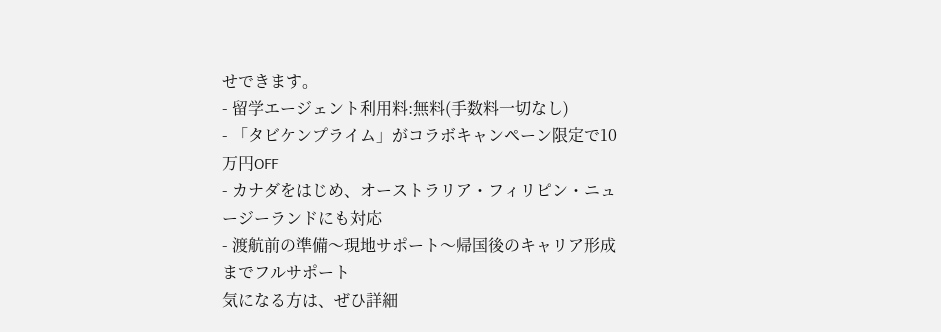せできます。
- 留学エージェント利用料:無料(手数料一切なし)
- 「タビケンプライム」がコラボキャンペーン限定で10万円OFF
- カナダをはじめ、オーストラリア・フィリピン・ニュージーランドにも対応
- 渡航前の準備〜現地サポート〜帰国後のキャリア形成までフルサポート
気になる方は、ぜひ詳細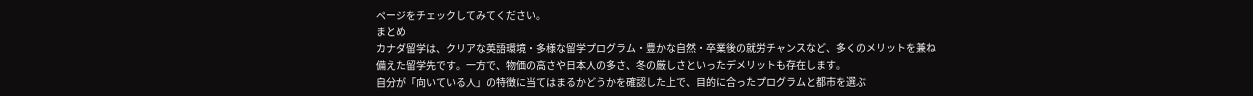ページをチェックしてみてください。
まとめ
カナダ留学は、クリアな英語環境・多様な留学プログラム・豊かな自然・卒業後の就労チャンスなど、多くのメリットを兼ね備えた留学先です。一方で、物価の高さや日本人の多さ、冬の厳しさといったデメリットも存在します。
自分が「向いている人」の特徴に当てはまるかどうかを確認した上で、目的に合ったプログラムと都市を選ぶ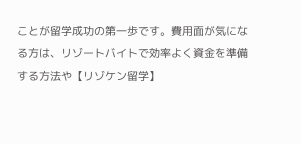ことが留学成功の第一歩です。費用面が気になる方は、リゾートバイトで効率よく資金を準備する方法や【リゾケン留学】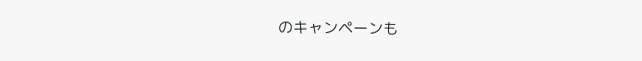のキャンペーンも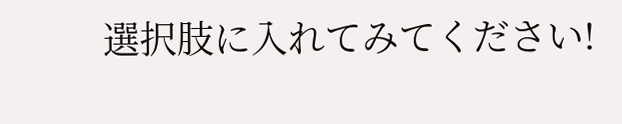選択肢に入れてみてください!